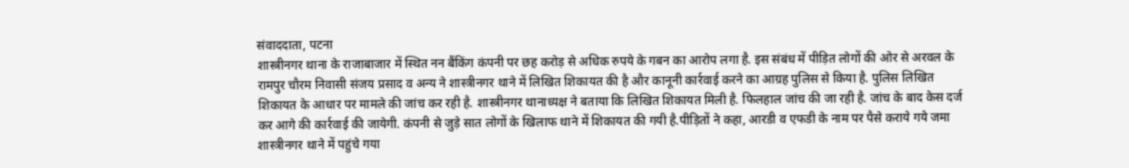संवाददाता, पटना
शास्त्रीनगर थाना के राजाबाजार में स्थित नन बैंकिंग कंपनी पर छह करोड़ से अधिक रुपये के गबन का आरोप लगा है. इस संबंध में पीड़ित लोगों की ओर से अरवल के रामपुर चौरम निवासी संजय प्रसाद व अन्य ने शास्त्रीनगर थाने में लिखित शिकायत की है और कानूनी कार्रवाई करने का आग्रह पुलिस से किया है. पुलिस लिखित शिकायत के आधार पर मामले की जांच कर रही है. शास्त्रीनगर थानाध्यक्ष ने बताया कि लिखित शिकायत मिली है. फिलहाल जांच की जा रही है. जांच के बाद केस दर्ज कर आगे की कार्रवाई की जायेगी. कंपनी से जुड़े सात लोगों के खिलाफ थाने में शिकायत की गयी है.पीड़ितों ने कहा, आरडी व एफडी के नाम पर पैसे कराये गये जमा
शास्त्रीनगर थाने में पहुंचे गया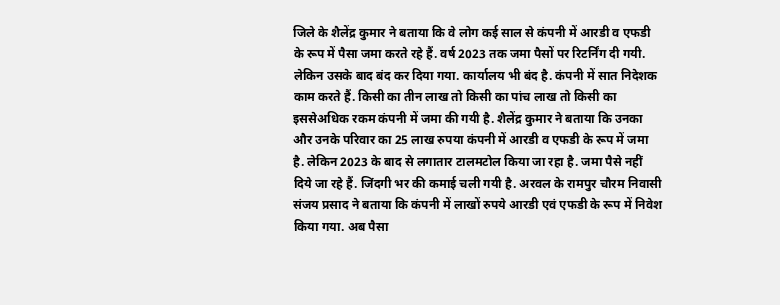जिले के शैलेंद्र कुमार ने बताया कि वे लोग कई साल से कंपनी में आरडी व एफडी के रूप में पैसा जमा करते रहे हैं. वर्ष 2023 तक जमा पैसों पर रिटर्निंग दी गयी. लेकिन उसके बाद बंद कर दिया गया. कार्यालय भी बंद है. कंपनी में सात निदेशक काम करते हैं. किसी का तीन लाख तो किसी का पांच लाख तो किसी का इससेअधिक रकम कंपनी में जमा की गयी है. शैलेंद्र कुमार ने बताया कि उनका और उनके परिवार का 25 लाख रुपया कंपनी में आरडी व एफडी के रूप में जमा है. लेकिन 2023 के बाद से लगातार टालमटोल किया जा रहा है. जमा पैसे नहीं दिये जा रहे हैं. जिंदगी भर की कमाई चली गयी है. अरवल के रामपुर चौरम निवासी संजय प्रसाद ने बताया कि कंपनी में लाखों रुपये आरडी एवं एफडी के रूप में निवेश किया गया. अब पैसा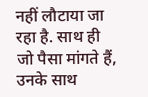नहीं लौटाया जा रहा है. साथ ही जो पैसा मांगते हैं, उनके साथ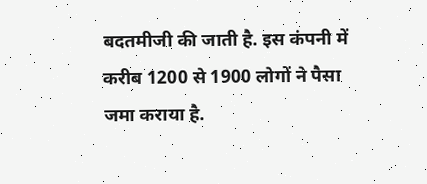बदतमीजी की जाती है. इस कंपनी में करीब 1200 से 1900 लोगों ने पैसा जमा कराया है.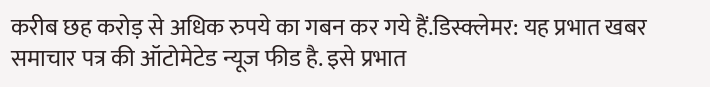करीब छह करोड़ से अधिक रुपये का गबन कर गये हैं.डिस्क्लेमर: यह प्रभात खबर समाचार पत्र की ऑटोमेटेड न्यूज फीड है. इसे प्रभात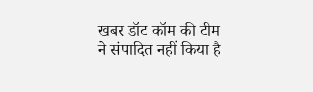खबर डॉट कॉम की टीम ने संपादित नहीं किया है